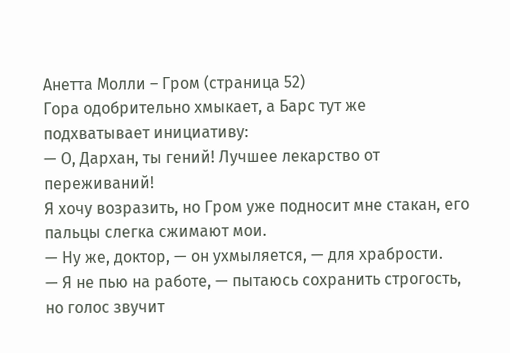Анетта Молли – Гром (страница 52)
Гора одобрительно хмыкает, а Барс тут же подхватывает инициативу:
— О, Дархан, ты гений! Лучшее лекарство от переживаний!
Я хочу возразить, но Гром уже подносит мне стакан, его пальцы слегка сжимают мои.
— Ну же, доктор, — он ухмыляется, — для храбрости.
— Я не пью на работе, — пытаюсь сохранить строгость, но голос звучит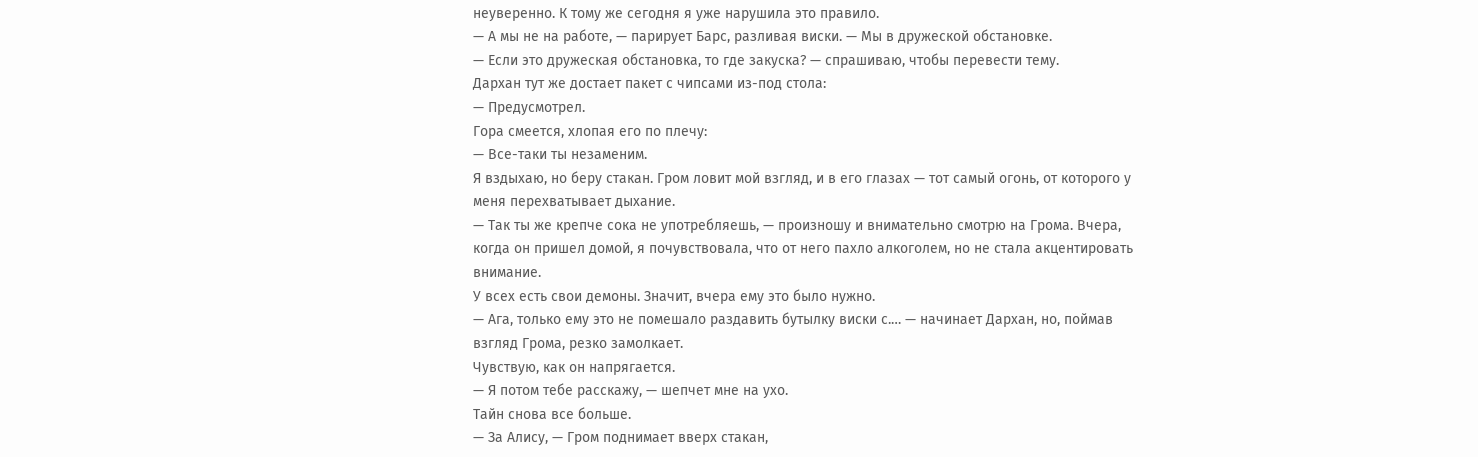неуверенно. К тому же сегодня я уже нарушила это правило.
— А мы не на работе, — парирует Барс, разливая виски. — Мы в дружеской обстановке.
— Если это дружеская обстановка, то где закуска? — спрашиваю, чтобы перевести тему.
Дархан тут же достает пакет с чипсами из-под стола:
— Предусмотрел.
Гора смеется, хлопая его по плечу:
— Все-таки ты незаменим.
Я вздыхаю, но беру стакан. Гром ловит мой взгляд, и в его глазах — тот самый огонь, от которого у меня перехватывает дыхание.
— Так ты же крепче сока не употребляешь, — произношу и внимательно смотрю на Грома. Вчера, когда он пришел домой, я почувствовала, что от него пахло алкоголем, но не стала акцентировать внимание.
У всех есть свои демоны. Значит, вчера ему это было нужно.
— Ага, только ему это не помешало раздавить бутылку виски с.… — начинает Дархан, но, поймав взгляд Грома, резко замолкает.
Чувствую, как он напрягается.
— Я потом тебе расскажу, — шепчет мне на ухо.
Тайн снова все больше.
— За Алису, — Гром поднимает вверх стакан,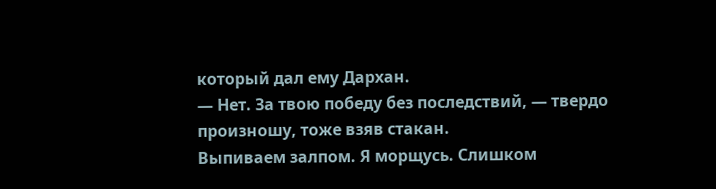который дал ему Дархан.
— Нет. За твою победу без последствий, — твердо произношу, тоже взяв стакан.
Выпиваем залпом. Я морщусь. Слишком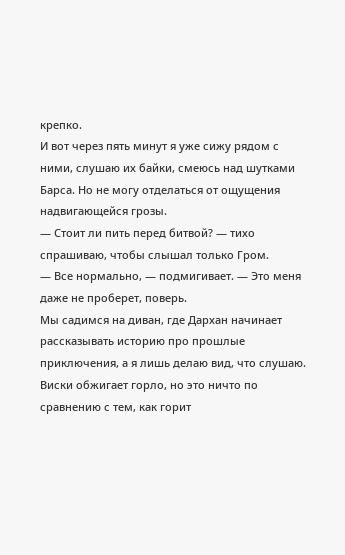крепко.
И вот через пять минут я уже сижу рядом с ними, слушаю их байки, смеюсь над шутками Барса. Но не могу отделаться от ощущения надвигающейся грозы.
— Стоит ли пить перед битвой? — тихо спрашиваю, чтобы слышал только Гром.
— Все нормально, — подмигивает. — Это меня даже не проберет, поверь.
Мы садимся на диван, где Дархан начинает рассказывать историю про прошлые приключения, а я лишь делаю вид, что слушаю. Виски обжигает горло, но это ничто по сравнению с тем, как горит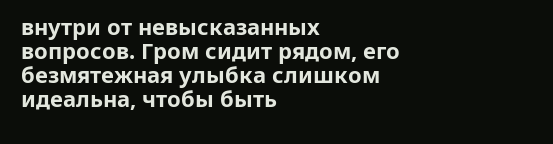внутри от невысказанных вопросов. Гром сидит рядом, его безмятежная улыбка слишком идеальна, чтобы быть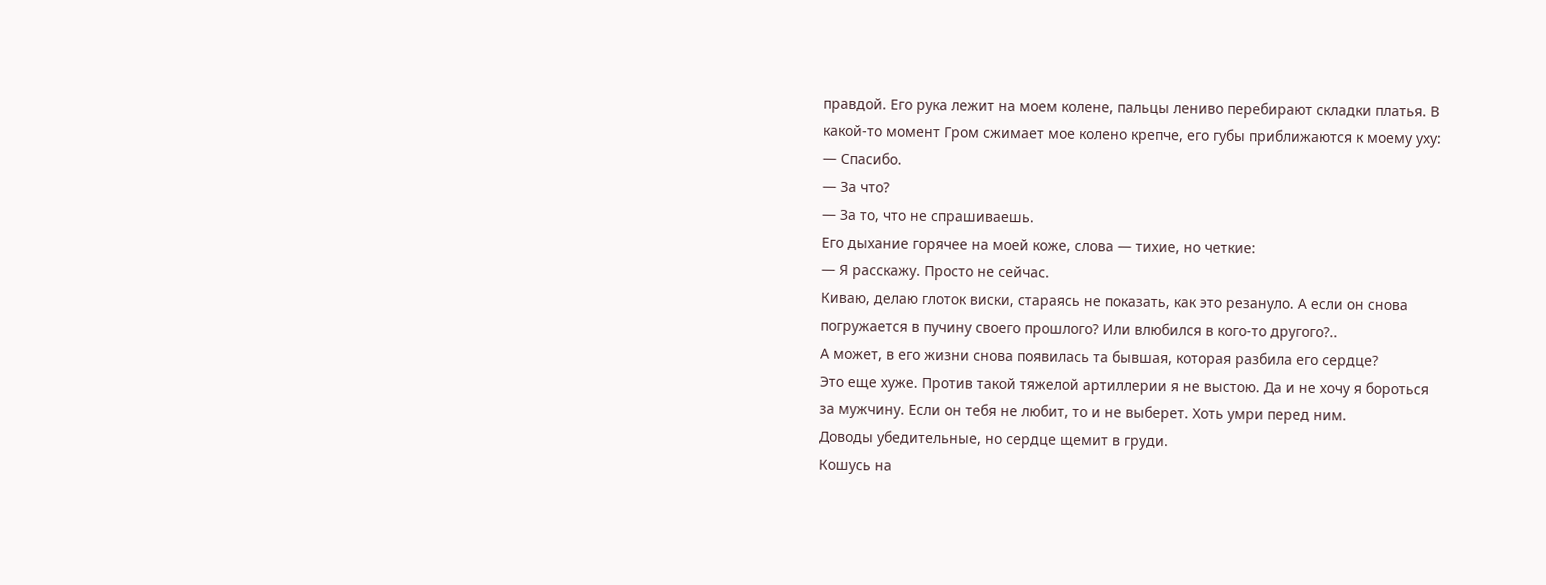правдой. Его рука лежит на моем колене, пальцы лениво перебирают складки платья. В какой-то момент Гром сжимает мое колено крепче, его губы приближаются к моему уху:
— Спасибо.
— За что?
— За то, что не спрашиваешь.
Его дыхание горячее на моей коже, слова — тихие, но четкие:
— Я расскажу. Просто не сейчас.
Киваю, делаю глоток виски, стараясь не показать, как это резануло. А если он снова погружается в пучину своего прошлого? Или влюбился в кого-то другого?..
А может, в его жизни снова появилась та бывшая, которая разбила его сердце?
Это еще хуже. Против такой тяжелой артиллерии я не выстою. Да и не хочу я бороться за мужчину. Если он тебя не любит, то и не выберет. Хоть умри перед ним.
Доводы убедительные, но сердце щемит в груди.
Кошусь на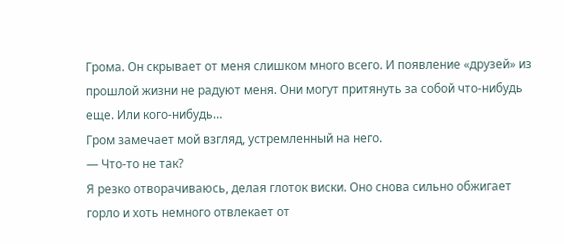Грома. Он скрывает от меня слишком много всего. И появление «друзей» из прошлой жизни не радуют меня. Они могут притянуть за собой что-нибудь еще. Или кого-нибудь…
Гром замечает мой взгляд, устремленный на него.
— Что-то не так?
Я резко отворачиваюсь, делая глоток виски. Оно снова сильно обжигает горло и хоть немного отвлекает от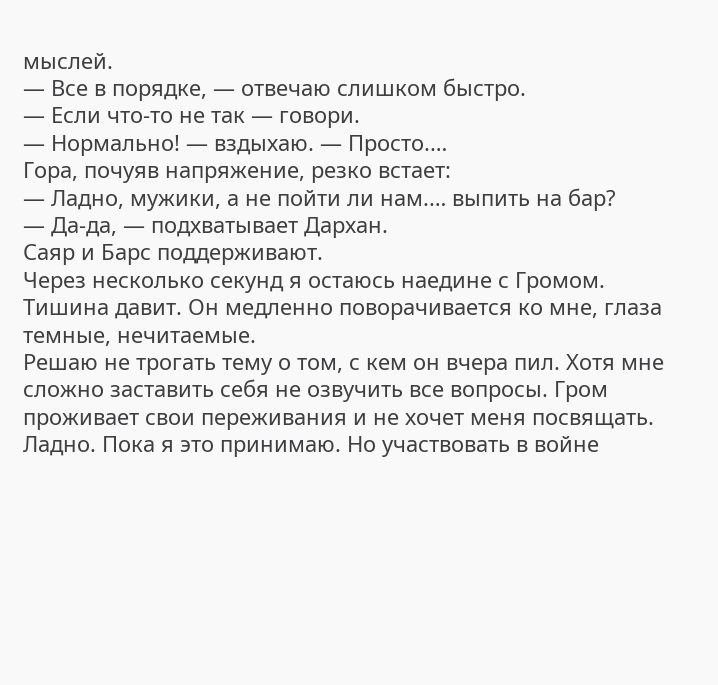мыслей.
— Все в порядке, — отвечаю слишком быстро.
— Если что-то не так — говори.
— Нормально! — вздыхаю. — Просто.…
Гора, почуяв напряжение, резко встает:
— Ладно, мужики, а не пойти ли нам.… выпить на бар?
— Да-да, — подхватывает Дархан.
Саяр и Барс поддерживают.
Через несколько секунд я остаюсь наедине с Громом.
Тишина давит. Он медленно поворачивается ко мне, глаза темные, нечитаемые.
Решаю не трогать тему о том, с кем он вчера пил. Хотя мне сложно заставить себя не озвучить все вопросы. Гром проживает свои переживания и не хочет меня посвящать. Ладно. Пока я это принимаю. Но участвовать в войне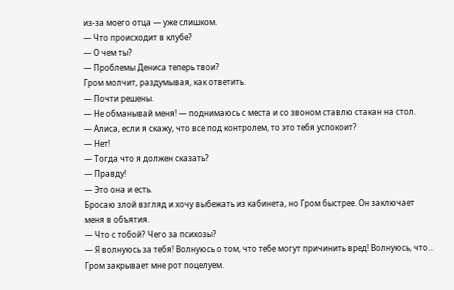из-за моего отца — уже слишком.
— Что происходит в клубе?
— О чем ты?
— Проблемы Дениса теперь твои?
Гром молчит, раздумывая, как ответить.
— Почти решены.
— Не обманывай меня! — поднимаюсь с места и со звоном ставлю стакан на стол.
— Алиса, если я скажу, что все под контролем, то это тебя успокоит?
— Нет!
— Тогда что я должен сказать?
— Правду!
— Это она и есть.
Бросаю злой взгляд и хочу выбежать из кабинета, но Гром быстрее. Он заключает меня в объятия.
— Что с тобой? Чего за психозы?
— Я волнуюсь за тебя! Волнуюсь о том, что тебе могут причинить вред! Волнуюсь, что…
Гром закрывает мне рот поцелуем.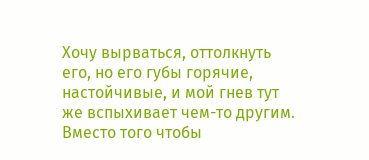Хочу вырваться, оттолкнуть его, но его губы горячие, настойчивые, и мой гнев тут же вспыхивает чем-то другим. Вместо того чтобы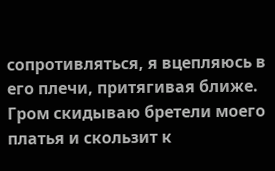сопротивляться, я вцепляюсь в его плечи, притягивая ближе. Гром скидываю бретели моего платья и скользит к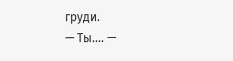груди.
— Ты.… —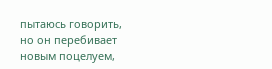пытаюсь говорить, но он перебивает новым поцелуем,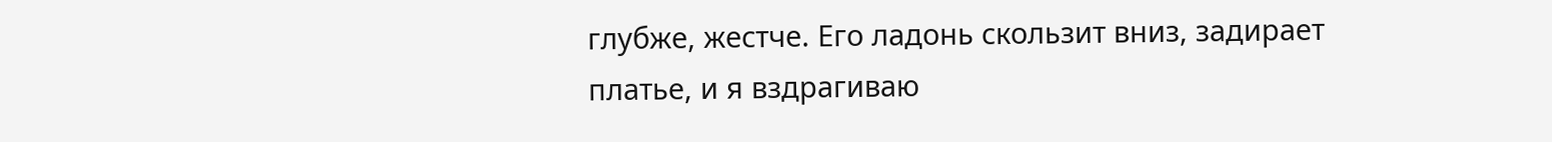глубже, жестче. Его ладонь скользит вниз, задирает платье, и я вздрагиваю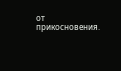от прикосновения.